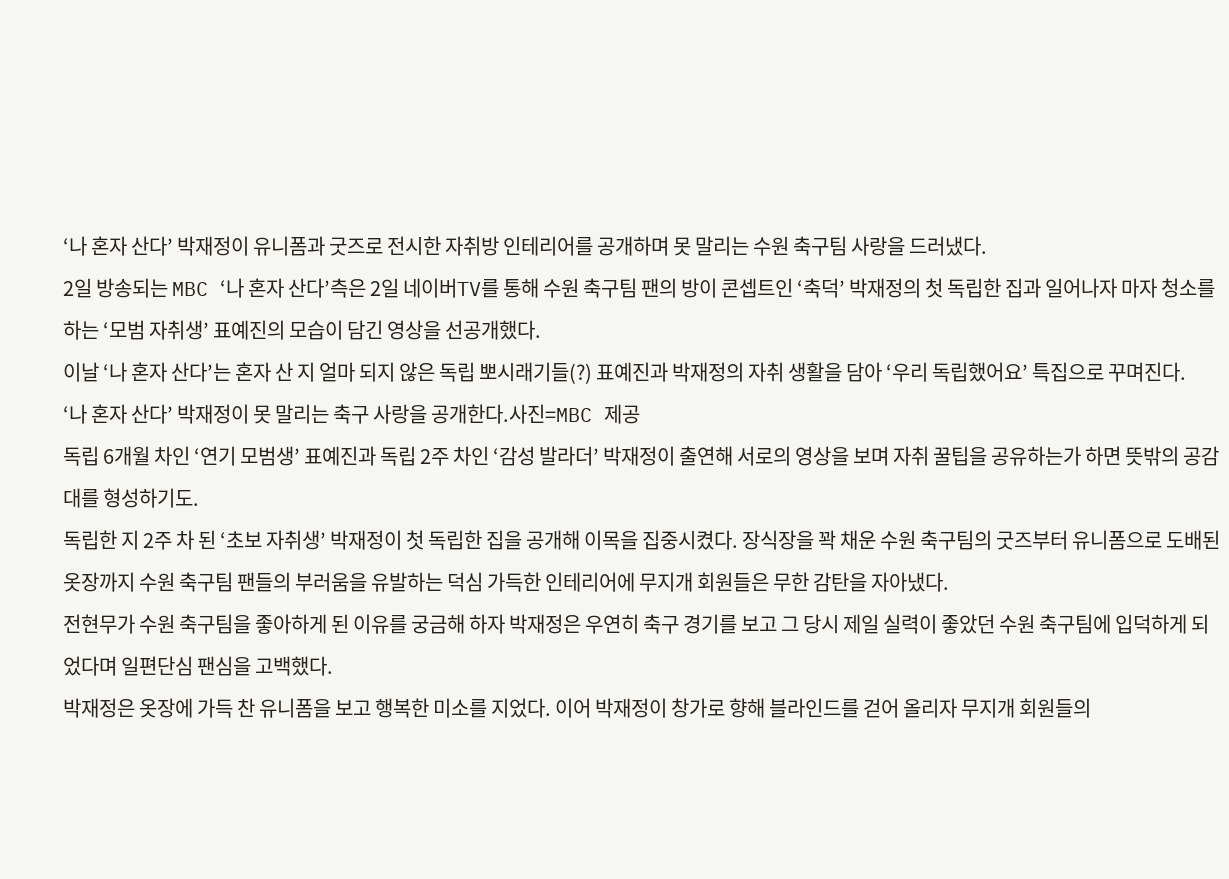‘나 혼자 산다’ 박재정이 유니폼과 굿즈로 전시한 자취방 인테리어를 공개하며 못 말리는 수원 축구팀 사랑을 드러냈다.
2일 방송되는 MBC ‘나 혼자 산다’측은 2일 네이버TV를 통해 수원 축구팀 팬의 방이 콘셉트인 ‘축덕’ 박재정의 첫 독립한 집과 일어나자 마자 청소를 하는 ‘모범 자취생’ 표예진의 모습이 담긴 영상을 선공개했다.
이날 ‘나 혼자 산다’는 혼자 산 지 얼마 되지 않은 독립 뽀시래기들(?) 표예진과 박재정의 자취 생활을 담아 ‘우리 독립했어요’ 특집으로 꾸며진다.
‘나 혼자 산다’ 박재정이 못 말리는 축구 사랑을 공개한다.사진=MBC 제공
독립 6개월 차인 ‘연기 모범생’ 표예진과 독립 2주 차인 ‘감성 발라더’ 박재정이 출연해 서로의 영상을 보며 자취 꿀팁을 공유하는가 하면 뜻밖의 공감대를 형성하기도.
독립한 지 2주 차 된 ‘초보 자취생’ 박재정이 첫 독립한 집을 공개해 이목을 집중시켰다. 장식장을 꽉 채운 수원 축구팀의 굿즈부터 유니폼으로 도배된 옷장까지 수원 축구팀 팬들의 부러움을 유발하는 덕심 가득한 인테리어에 무지개 회원들은 무한 감탄을 자아냈다.
전현무가 수원 축구팀을 좋아하게 된 이유를 궁금해 하자 박재정은 우연히 축구 경기를 보고 그 당시 제일 실력이 좋았던 수원 축구팀에 입덕하게 되었다며 일편단심 팬심을 고백했다.
박재정은 옷장에 가득 찬 유니폼을 보고 행복한 미소를 지었다. 이어 박재정이 창가로 향해 블라인드를 걷어 올리자 무지개 회원들의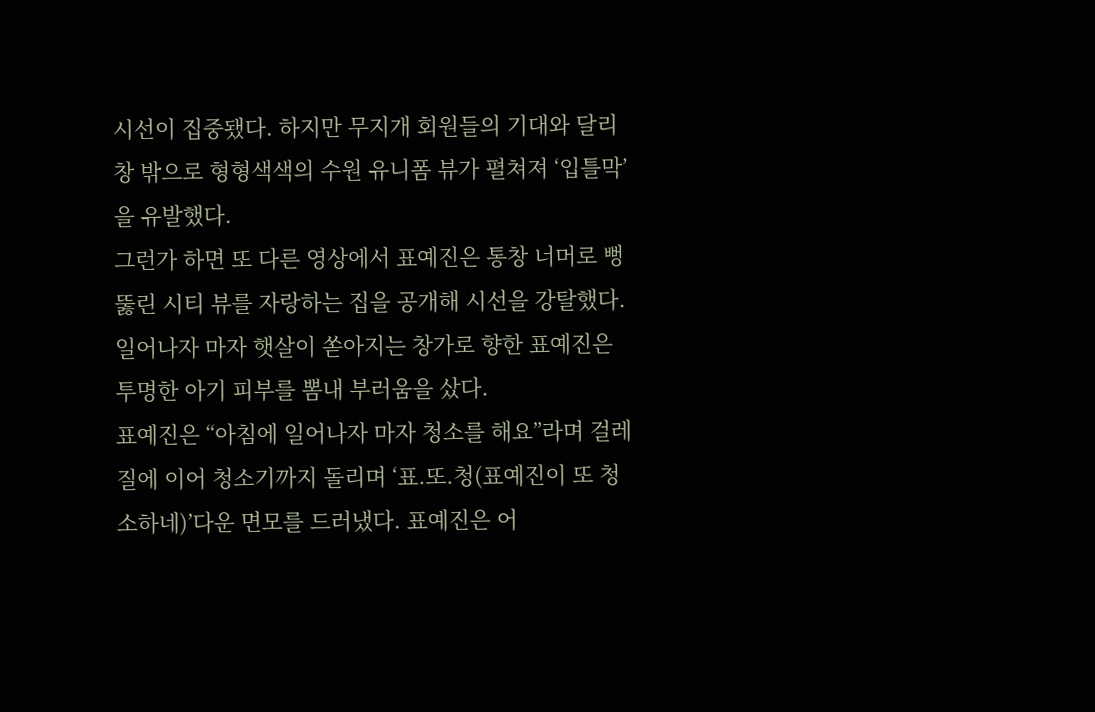시선이 집중됐다. 하지만 무지개 회원들의 기대와 달리 창 밖으로 형형색색의 수원 유니폼 뷰가 펼쳐져 ‘입틀막’을 유발했다.
그런가 하면 또 다른 영상에서 표예진은 통창 너머로 뻥 뚫린 시티 뷰를 자랑하는 집을 공개해 시선을 강탈했다. 일어나자 마자 햇살이 쏟아지는 창가로 향한 표예진은 투명한 아기 피부를 뽐내 부러움을 샀다.
표예진은 “아침에 일어나자 마자 청소를 해요”라며 걸레질에 이어 청소기까지 돌리며 ‘표.또.청(표예진이 또 청소하네)’다운 면모를 드러냈다. 표예진은 어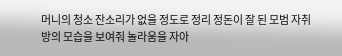머니의 청소 잔소리가 없을 정도로 정리 정돈이 잘 된 모범 자취방의 모습을 보여줘 놀라움을 자아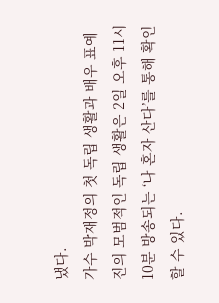냈다.
가수 박재정의 첫 독립 생활과 배우 표예진의 모범적인 독립 생활은 2일 오후 11시 10분 방송되는 ‘나 혼자 산다’를 통해 확인할 수 있다.